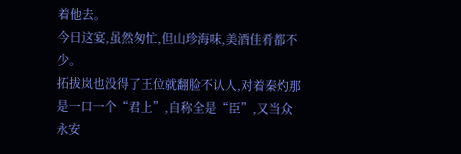着他去。
今日这宴,虽然匆忙,但山珍海味,美酒佳肴都不少。
拓拔岚也没得了王位就翻脸不认人,对着秦灼那是一口一个“君上”,自称全是“臣”,又当众永安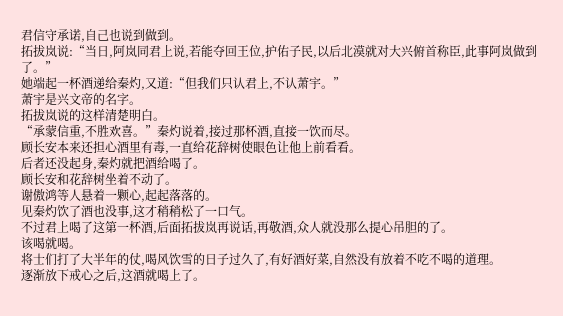君信守承诺,自己也说到做到。
拓拔岚说:“当日,阿岚同君上说,若能夺回王位,护佑子民,以后北漠就对大兴俯首称臣,此事阿岚做到了。”
她端起一杯酒递给秦灼,又道:“但我们只认君上,不认萧宇。”
萧宇是兴文帝的名字。
拓拔岚说的这样清楚明白。
“承蒙信重,不胜欢喜。”秦灼说着,接过那杯酒,直接一饮而尽。
顾长安本来还担心酒里有毒,一直给花辞树使眼色让他上前看看。
后者还没起身,秦灼就把酒给喝了。
顾长安和花辞树坐着不动了。
谢傲鸿等人悬着一颗心,起起落落的。
见秦灼饮了酒也没事,这才稍稍松了一口气。
不过君上喝了这第一杯酒,后面拓拔岚再说话,再敬酒,众人就没那么提心吊胆的了。
该喝就喝。
将士们打了大半年的仗,喝风饮雪的日子过久了,有好酒好菜,自然没有放着不吃不喝的道理。
逐渐放下戒心之后,这酒就喝上了。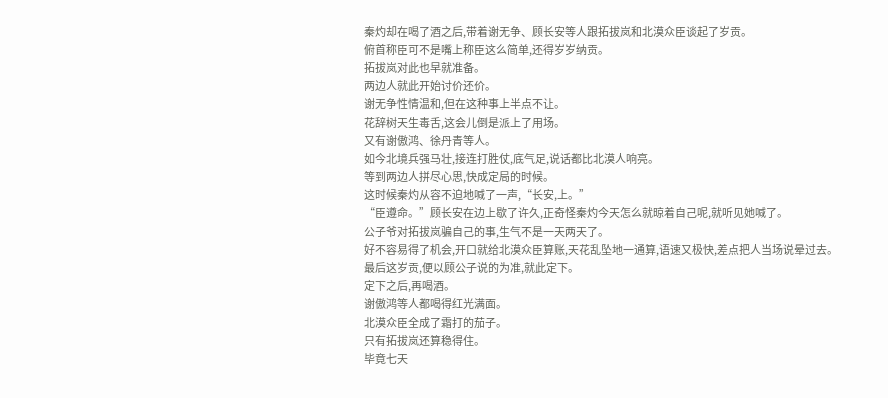秦灼却在喝了酒之后,带着谢无争、顾长安等人跟拓拔岚和北漠众臣谈起了岁贡。
俯首称臣可不是嘴上称臣这么简单,还得岁岁纳贡。
拓拔岚对此也早就准备。
两边人就此开始讨价还价。
谢无争性情温和,但在这种事上半点不让。
花辞树天生毒舌,这会儿倒是派上了用场。
又有谢傲鸿、徐丹青等人。
如今北境兵强马壮,接连打胜仗,底气足,说话都比北漠人响亮。
等到两边人拼尽心思,快成定局的时候。
这时候秦灼从容不迫地喊了一声,“长安,上。”
“臣遵命。”顾长安在边上歇了许久,正奇怪秦灼今天怎么就晾着自己呢,就听见她喊了。
公子爷对拓拔岚骗自己的事,生气不是一天两天了。
好不容易得了机会,开口就给北漠众臣算账,天花乱坠地一通算,语速又极快,差点把人当场说晕过去。
最后这岁贡,便以顾公子说的为准,就此定下。
定下之后,再喝酒。
谢傲鸿等人都喝得红光满面。
北漠众臣全成了霜打的茄子。
只有拓拔岚还算稳得住。
毕竟七天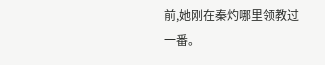前,她刚在秦灼哪里领教过一番。